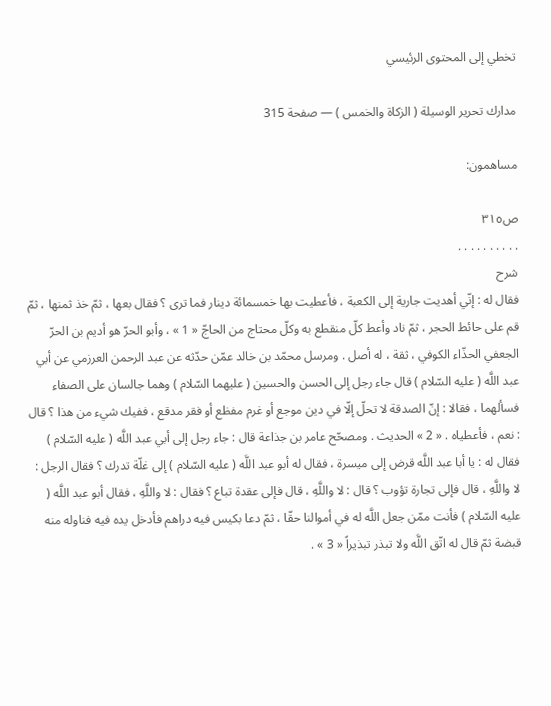تخطي إلى المحتوى الرئيسي

مدارك تحرير الوسيلة ( الزكاة والخمس ) — صفحة 315

مساهمون:

ص٣١٥
. . . . . . . . . .
شرح
فقال له : إنّي أهديت جارية إلى الكعبة ، فأعطيت بها خمسمائة دينار فما ترى ؟ فقال بعها ، ثمّ خذ ثمنها ، ثمّ قم على حائط الحجر ، ثمّ ناد وأعط كلّ منقطع به وكلّ محتاج من الحاجّ « 1 » ، وأبو الحرّ هو أديم بن الحرّ الجعفي الحذّاء الكوفي ، ثقة ، له أصل . ومرسل محمّد بن خالد عمّن حدّثه عن عبد الرحمن العرزمي عن أبي عبد اللَّه ( عليه السّلام ) قال جاء رجل إلى الحسن والحسين ( عليهما السّلام ) وهما جالسان على الصفاء فسألهما ، فقالا : إنّ الصدقة لا تحلّ إلّا في دين موجع أو غرم مفظع أو فقر مدقع ، ففيك شيء من هذا ؟ قال : نعم ، فأعطياه . « 2 » الحديث . ومصحّح عامر بن جذاعة قال : جاء رجل إلى أبي عبد اللَّه ( عليه السّلام ) فقال له : يا أبا عبد اللَّه قرض إلى ميسرة ، فقال له أبو عبد اللَّه ( عليه السّلام ) إلى غلّة تدرك ؟ فقال الرجل : لا واللَّهِ ، قال فإلى تجارة تؤوب ؟ قال : لا واللَّهِ ، قال فإلى عقدة تباع ؟ فقال : لا واللَّهِ ، فقال أبو عبد اللَّه ( عليه السّلام ) فأنت ممّن جعل اللَّه له في أموالنا حقّا ، ثمّ دعا بكيس فيه دراهم فأدخل يده فيه فناوله منه قبضة ثمّ قال له اتّق اللَّه ولا تبذر تبذيراً « 3 » .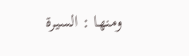ومنها : السيرة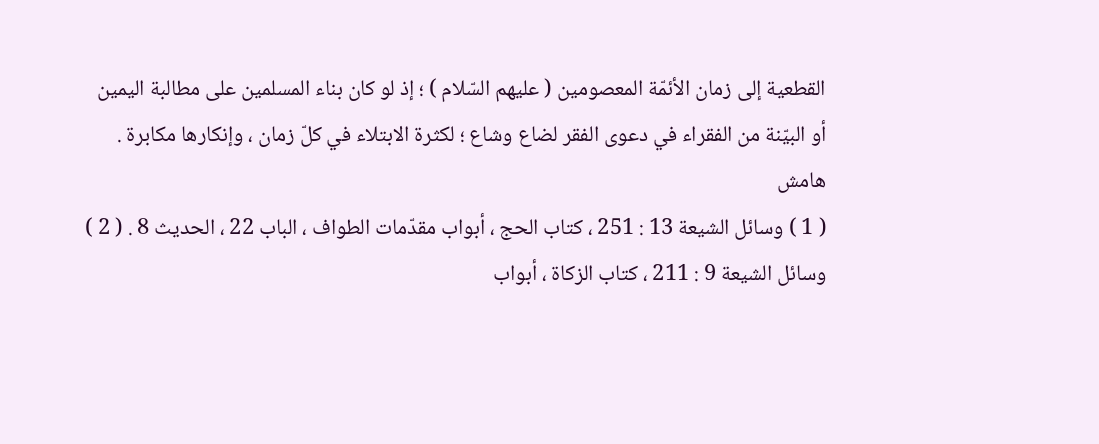القطعية إلى زمان الأئمّة المعصومين ( عليهم السّلام ) ؛ إذ لو كان بناء المسلمين على مطالبة اليمين أو البيّنة من الفقراء في دعوى الفقر لضاع وشاع ؛ لكثرة الابتلاء في كلّ زمان ، وإنكارها مكابرة .
هامش
( 1 ) وسائل الشيعة 13 : 251 ، كتاب الحج ، أبواب مقدّمات الطواف ، الباب 22 ، الحديث 8 . ( 2 ) وسائل الشيعة 9 : 211 ، كتاب الزكاة ، أبواب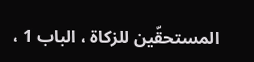المستحقّين للزكاة ، الباب 1 ،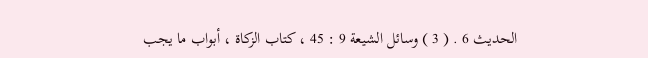الحديث 6 . ( 3 ) وسائل الشيعة 9 : 45 ، كتاب الزكاة ، أبواب ما يجب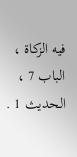فيه الزكاة ، الباب 7 ، الحديث 1 .